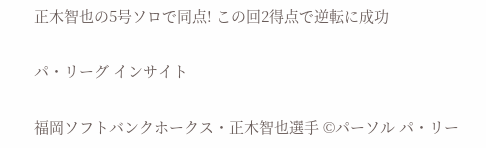正木智也の5号ソロで同点! この回2得点で逆転に成功

パ・リーグ インサイト

福岡ソフトバンクホークス・正木智也選手 ©パーソル パ・リー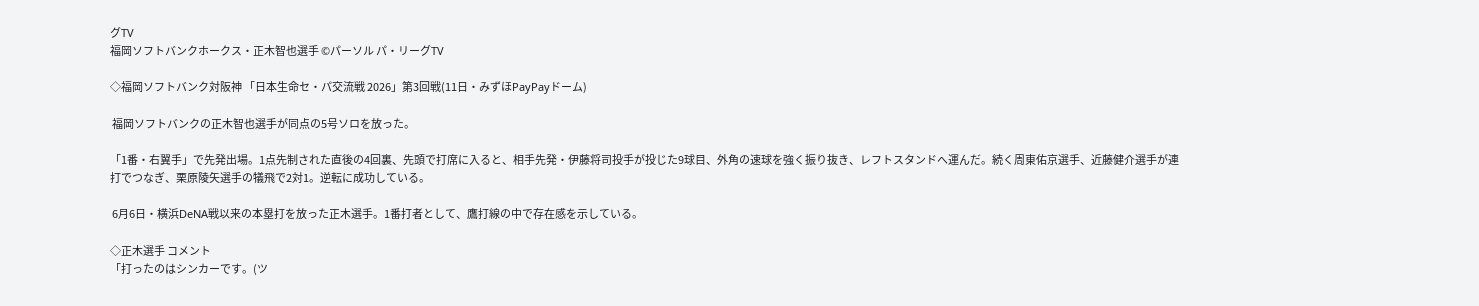グTV
福岡ソフトバンクホークス・正木智也選手 ©パーソル パ・リーグTV

◇福岡ソフトバンク対阪神 「日本生命セ・パ交流戦 2026」第3回戦(11日・みずほPayPayドーム)

 福岡ソフトバンクの正木智也選手が同点の5号ソロを放った。

「1番・右翼手」で先発出場。1点先制された直後の4回裏、先頭で打席に入ると、相手先発・伊藤将司投手が投じた9球目、外角の速球を強く振り抜き、レフトスタンドへ運んだ。続く周東佑京選手、近藤健介選手が連打でつなぎ、栗原陵矢選手の犠飛で2対1。逆転に成功している。

 6月6日・横浜DeNA戦以来の本塁打を放った正木選手。1番打者として、鷹打線の中で存在感を示している。

◇正木選手 コメント
「打ったのはシンカーです。(ツ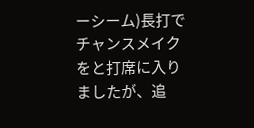ーシーム)長打でチャンスメイクをと打席に入りましたが、追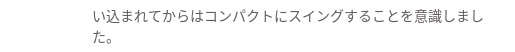い込まれてからはコンパクトにスイングすることを意識しました。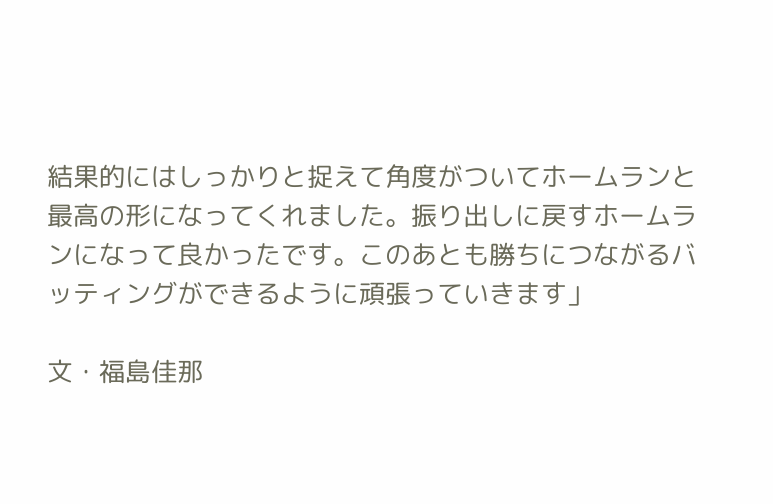結果的にはしっかりと捉えて角度がついてホームランと最高の形になってくれました。振り出しに戻すホームランになって良かったです。このあとも勝ちにつながるバッティングができるように頑張っていきます」

文・福島佳那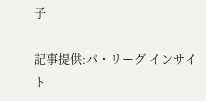子

記事提供:パ・リーグ インサイト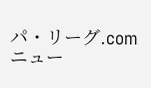パ・リーグ.com ニュー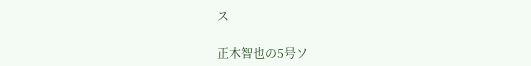ス

正木智也の5号ソ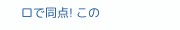ロで同点! この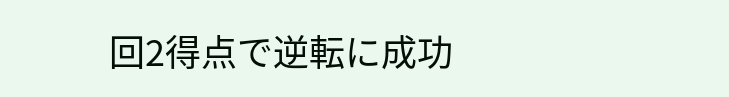回2得点で逆転に成功